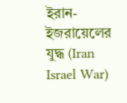ইরান-ইজরায়েলের যুদ্ধ (Iran Israel War)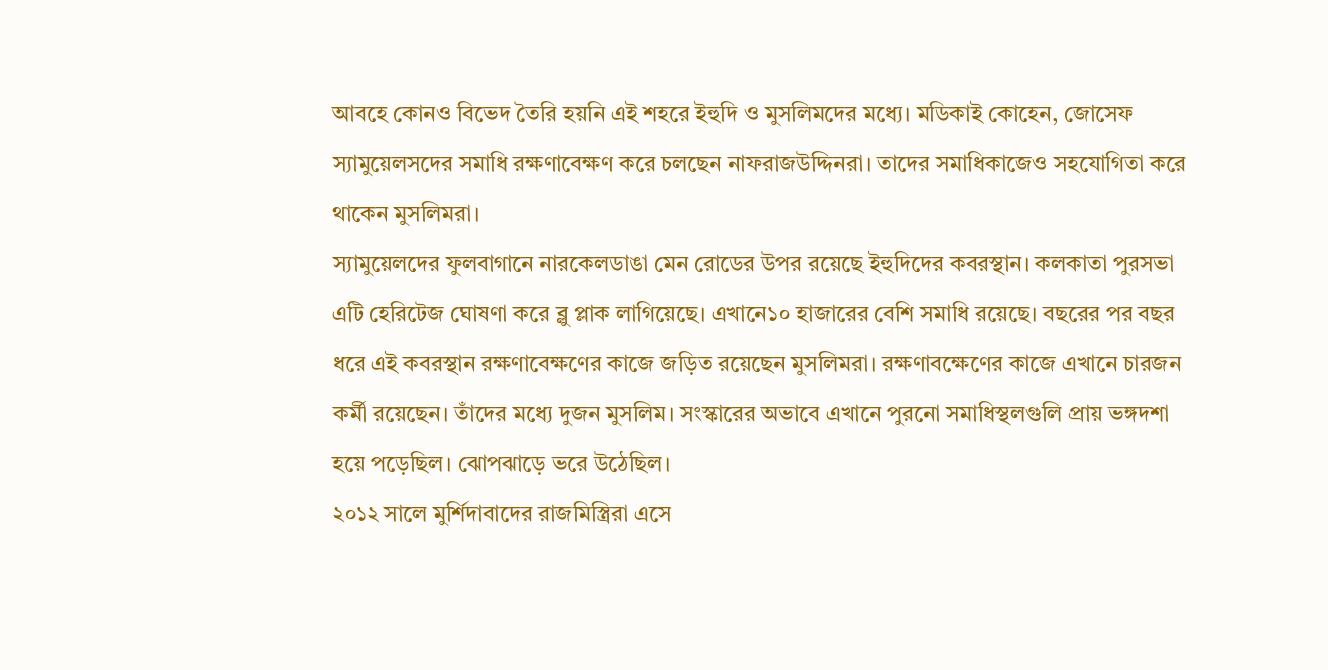আবহে কোনও বিভেদ তৈরি হয়নি এই শহরে ইহুদি ও মুসলিমদের মধ্যে। মডিকাই কোহেন, জোসেফ স্যামুয়েলসদের সমাধি রক্ষণাবেক্ষণ করে চলছেন নাফরাজউদ্দিনরা। তাদের সমাধিকাজেও সহযোগিতা করে থাকেন মুসলিমরা।
স্যামুয়েলদের ফুলবাগানে নারকেলডাঙা মেন রোডের উপর রয়েছে ইহুদিদের কবরস্থান। কলকাতা পুরসভা এটি হেরিটেজ ঘোষণা করে ব্লু প্লাক লাগিয়েছে। এখানে১০ হাজারের বেশি সমাধি রয়েছে। বছরের পর বছর ধরে এই কবরস্থান রক্ষণাবেক্ষণের কাজে জড়িত রয়েছেন মুসলিমরা। রক্ষণাবক্ষেণের কাজে এখানে চারজন কর্মী রয়েছেন। তাঁদের মধ্যে দুজন মুসলিম। সংস্কারের অভাবে এখানে পুরনো সমাধিস্থলগুলি প্রায় ভঙ্গদশা হয়ে পড়েছিল। ঝোপঝাড়ে ভরে উঠেছিল।
২০১২ সালে মুর্শিদাবাদের রাজমিস্ত্রিরা এসে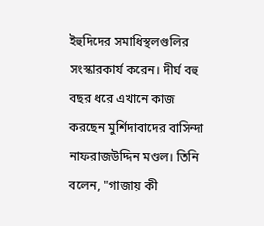ইহুদিদের সমাধিস্থলগুলির সংস্কারকার্য করেন। দীর্ঘ বহু বছর ধরে এখানে কাজ করছেন মুর্শিদাবাদের বাসিন্দা নাফরাজউদ্দিন মণ্ডল। তিনি বলেন, "গাজায় কী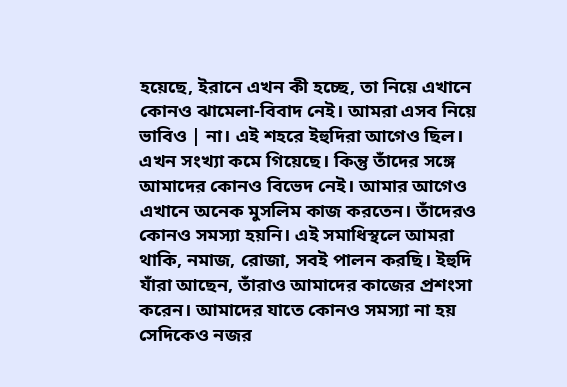হয়েছে, ইরানে এখন কী হচ্ছে, তা নিয়ে এখানে কোনও ঝামেলা-বিবাদ নেই। আমরা এসব নিয়ে ভাবিও | না। এই শহরে ইহুদিরা আগেও ছিল। এখন সংখ্যা কমে গিয়েছে। কিন্তু তাঁদের সঙ্গে আমাদের কোনও বিভেদ নেই। আমার আগেও এখানে অনেক মুসলিম কাজ করতেন। তাঁদেরও কোনও সমস্যা হয়নি। এই সমাধিস্থলে আমরা থাকি, নমাজ, রোজা, সবই পালন করছি। ইহুদি যাঁরা আছেন, তাঁরাও আমাদের কাজের প্রশংসা করেন। আমাদের যাতে কোনও সমস্যা না হয় সেদিকেও নজর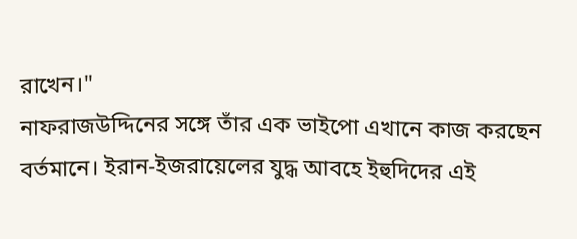রাখেন।"
নাফরাজউদ্দিনের সঙ্গে তাঁর এক ভাইপো এখানে কাজ করছেন বর্তমানে। ইরান-ইজরায়েলের যুদ্ধ আবহে ইহুদিদের এই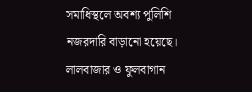সমাধিস্থলে অবশ্য পুলিশি নজরদারি বাড়ানো হয়েছে। লালবাজার ও ফুলবাগান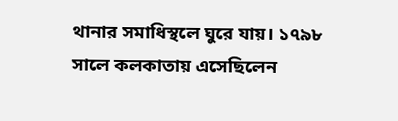থানার সমাধিস্থলে ঘুরে যায়। ১৭৯৮ সালে কলকাতায় এসেছিলেন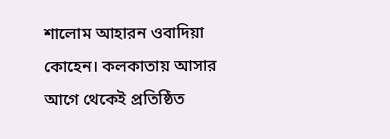শালোম আহারন ওবাদিয়া কোহেন। কলকাতায় আসার আগে থেকেই প্রতিষ্ঠিত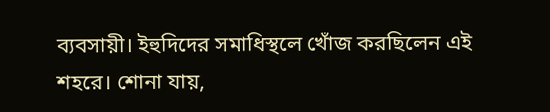ব্যবসায়ী। ইহুদিদের সমাধিস্থলে খোঁজ করছিলেন এই শহরে। শোনা যায়,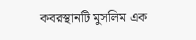কবরস্থানটি মুসলিম এক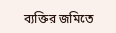ব্যক্তির জমিতে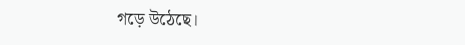গড়ে উঠেছে।